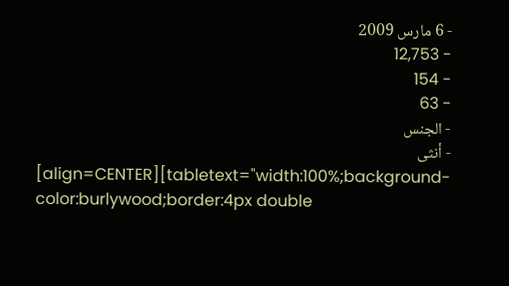- 6 مارس 2009
- 12,753
- 154
- 63
- الجنس
- أنثى
[align=CENTER][tabletext="width:100%;background-color:burlywood;border:4px double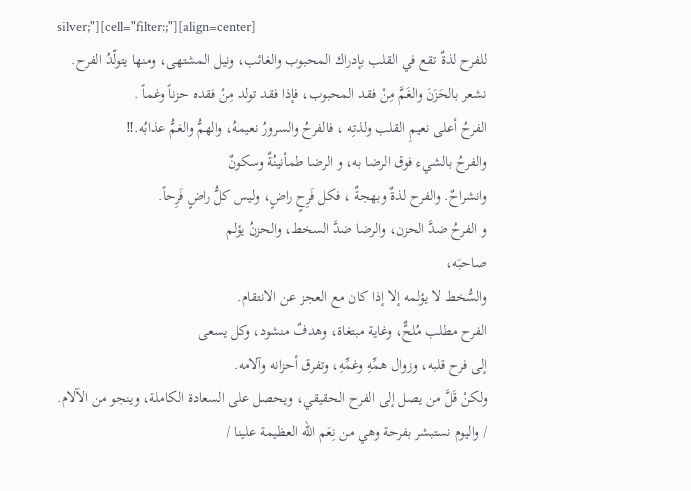silver;"][cell="filter:;"][align=center]
للفرح لذةٌ تقع في القلب بإدراك المحبوب والغائب، ونيل المشتهى، ومنها يتولّدُ الفرح.
نشعر بالحَزَنَ والغَمَّ مِنْ فقد المحبوب، فإذا فقد تولد مِنْ فقده حزناً وغماً .
الفرحُ أعلى نعيمِ القلب ولذتِه ، فالفرحُ والسرورُ نعيمهُ، والهمُّ والغمُّ عذابُه.‼
والفرحُ بالشيء فوق الرضا به، و الرضا طمأنينُةٌ وسكونٌ
وانشراحٌ. والفرح لذةٌ وبهجةٌ ، فكل فَرِحٍ راضٍ، وليس كلُّ راضٍ فَرِحاً.
و الفرحُ ضدَّ الحزن، والرضا ضدَّ السخط، والحزنُ يؤلم
صاحبَه،
والسُّخط لا يؤلمه إلا إذا كان مع العجز عن الانتقام.
الفرح مطلب مُلحٌّ، وغاية مبتغاة، وهدفٌ منشود، وكل يسعى
إلى فرح قلبه، وزوال همِّهِ وغمِّهِ، وتفرق أحزانه وآلامه.
ولكنْ قَلَّ من يصل إلى الفرح الحقيقي، ويحصل على السعادة الكاملة، وينجو من الآلام.
/ واليوم نستبشر بفرحة وهي من نِعَم الله العظيمة علينا /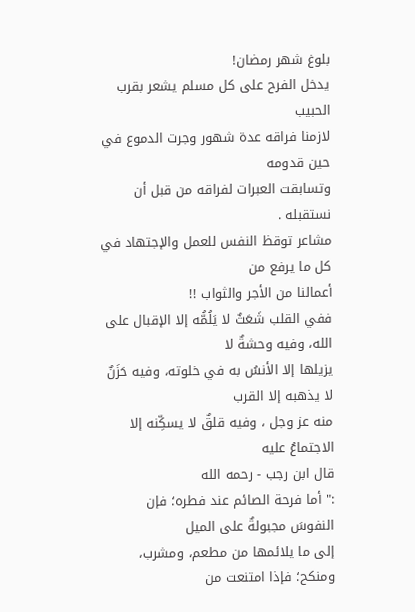بلوغ شهر رمضان!
يدخل الفرح على كل مسلم يشعر بقرب الحبيب
لازمنا فراقه عدة شهور وجرت الدموع في حين قدومه
وتسابقت العبرات لفراقه من قبل أن نستقبله .
مشاعر توقظ النفس للعمل والإجتهاد في كل ما يرفع من
أعمالنا من الأجر والثواب !!
ففي القلب شَعَثٌ لا يَلُمُّه إلا الإقبال على الله، وفيه وحشةٌ لا
يزيلها إلا الأنسُ به في خلوته، وفيه حَزَنٌ لا يذهبه إلا القرب
منه عز وجل ، وفيه قلقٌ لا يسكِّنه إلا الاجتماعُ عليه
قال ابن رجب - رحمه الله
:" أما فرحة الصائم عند فطره؛ فإن النفوسَ مجبولةٌ على الميل
إلى ما يلائمها من مطعم، ومشرب، ومنكح؛ فإذا امتنعت من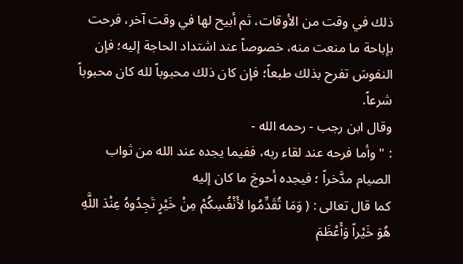ذلك في وقت من الأوقات، ثم أبيح لها في وقت آخر، فرحت
بإباحة ما منعت منه، خصوصاً عند اشتداد الحاجة إليه؛ فإن
النفوسَ تفرح بذلك طبعاً؛ فإن كان ذلك محبوباً لله كان محبوباً شرعاً.
وقال ابن رجب - رحمه الله -
: " وأما فرحه عند لقاء ربه، ففيما يجده عند الله من ثواب
الصيام مدَّخراً ؛ فيجده أحوجَ ما كان إليه
كما قال تعالى : ( وَمَا تُقَدِّمُوا لأَنْفُسِكُمْ مِنْ خَيْرٍ تَجِدُوهُ عِنْدَ اللَّهِ هُوَ خَيْراً وَأَعْظَمَ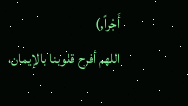أَجْراً,)
اللهم أفرح قلوبنا بالإيمان،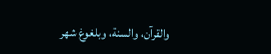والقرآن، والسنة، وبلغوغ شهر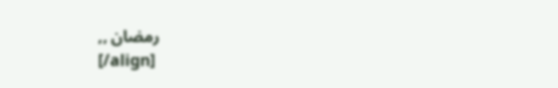رمضان ,,
[/align]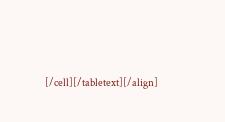[/cell][/tabletext][/align]